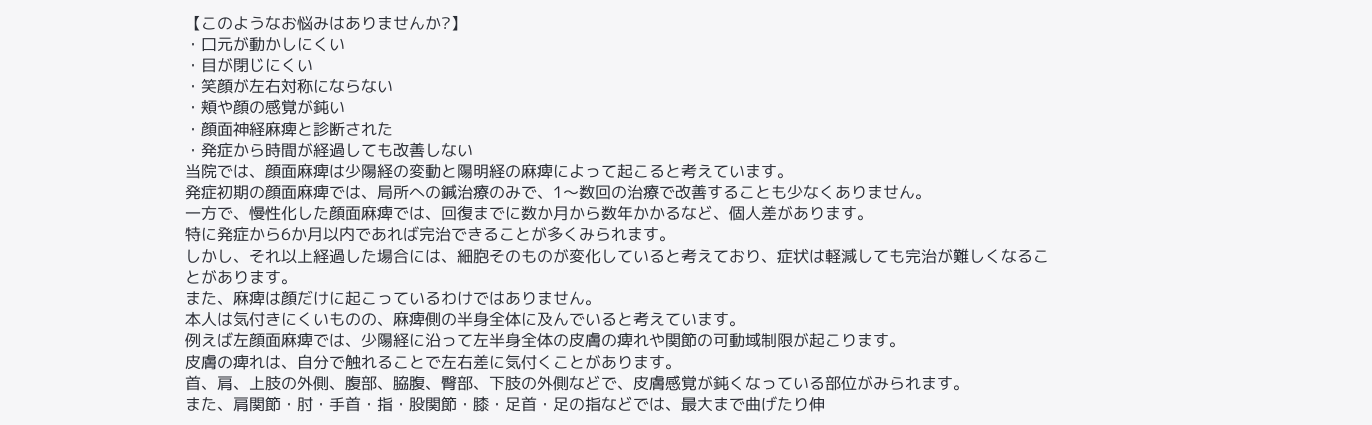【このようなお悩みはありませんか?】
・口元が動かしにくい
・目が閉じにくい
・笑顔が左右対称にならない
・頬や顔の感覚が鈍い
・顔面神経麻痺と診断された
・発症から時間が経過しても改善しない
当院では、顔面麻痺は少陽経の変動と陽明経の麻痺によって起こると考えています。
発症初期の顔面麻痺では、局所への鍼治療のみで、1〜数回の治療で改善することも少なくありません。
一方で、慢性化した顔面麻痺では、回復までに数か月から数年かかるなど、個人差があります。
特に発症から6か月以内であれば完治できることが多くみられます。
しかし、それ以上経過した場合には、細胞そのものが変化していると考えており、症状は軽減しても完治が難しくなることがあります。
また、麻痺は顔だけに起こっているわけではありません。
本人は気付きにくいものの、麻痺側の半身全体に及んでいると考えています。
例えば左顔面麻痺では、少陽経に沿って左半身全体の皮膚の痺れや関節の可動域制限が起こります。
皮膚の痺れは、自分で触れることで左右差に気付くことがあります。
首、肩、上肢の外側、腹部、脇腹、臀部、下肢の外側などで、皮膚感覚が鈍くなっている部位がみられます。
また、肩関節・肘・手首・指・股関節・膝・足首・足の指などでは、最大まで曲げたり伸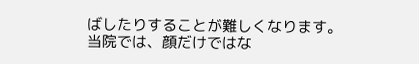ばしたりすることが難しくなります。
当院では、顔だけではな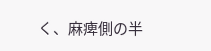く、麻痺側の半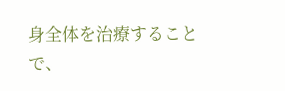身全体を治療することで、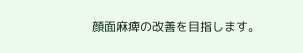顔面麻痺の改善を目指します。